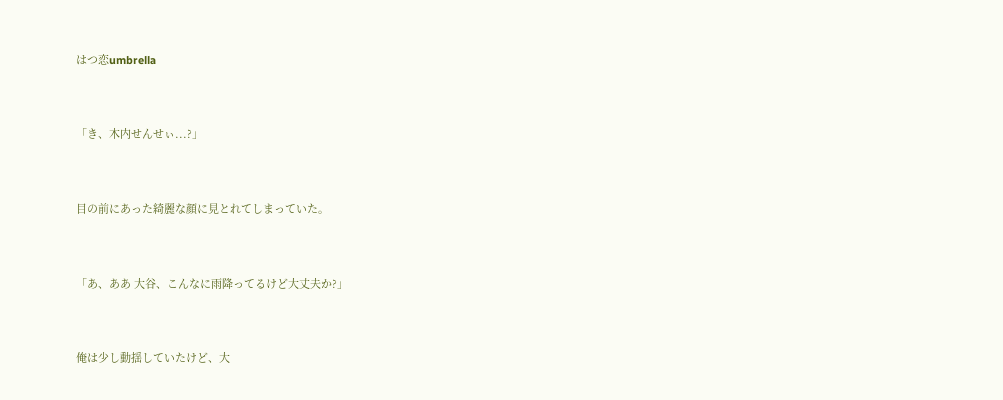はつ恋umbrella


「き、木内せんせぃ...?」


目の前にあった綺麗な顔に見とれてしまっていた。


「あ、ああ 大谷、こんなに雨降ってるけど大丈夫か?」


俺は少し動揺していたけど、大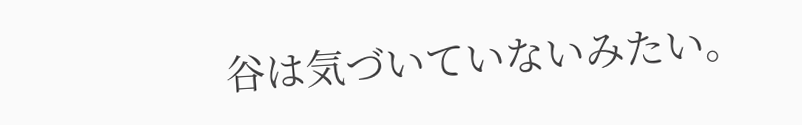谷は気づいていないみたい。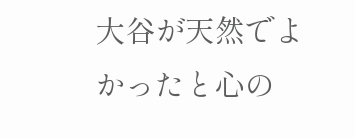大谷が天然でよかったと心の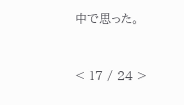中で思った。


< 17 / 24 >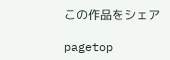この作品をシェア

pagetop